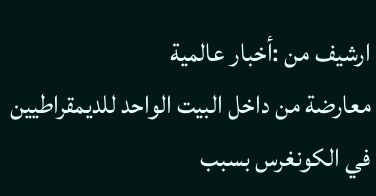ارشيف من :أخبار عالمية
معارضة من داخل البيت الواحد للديمقراطيين في الكونغرس بسبب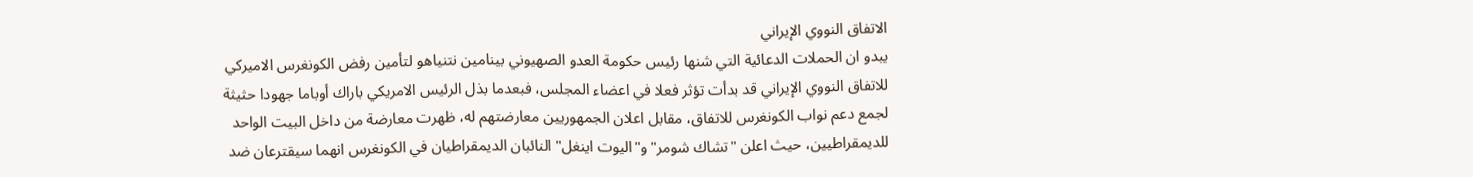الاتفاق النووي الإيراني
يبدو ان الحملات الدعائية التي شنها رئيس حكومة العدو الصهيوني بينامين نتنياهو لتأمين رفض الكونغرس الاميركي للاتفاق النووي الإيراني قد بدأت تؤثر فعلا في اعضاء المجلس، فبعدما بذل الرئيس الامريكي باراك أوباما جهودا حثيثة لجمع دعم نواب الكونغرس للاتفاق، مقابل اعلان الجمهوريين معارضتهم له، ظهرت معارضة من داخل البيت الواحد للديمقراطيين، حيث اعلن "تشاك شومر" و"اليوت اينغل" النائبان الديمقراطيان في الكونغرس انهما سيقترعان ضد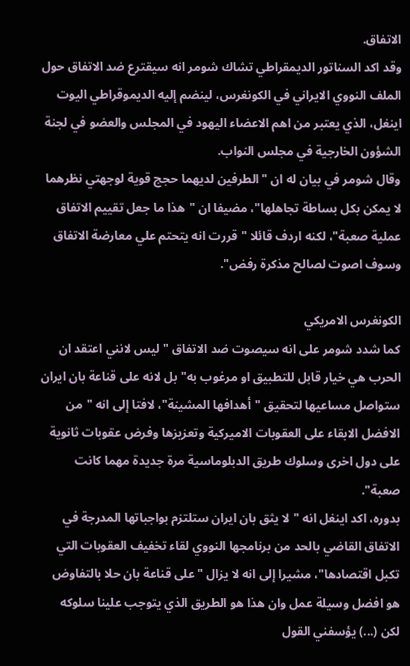الاتفاق.
وقد اكد السناتور الديمقراطي تشاك شومر انه سيقترع ضد الاتفاق حول الملف النووي الايراني في الكونغرس، لينضم إليه الديموقراطي اليوت اينغل، الذي يعتبر من اهم الاعضاء اليهود في المجلس والعضو في لجنة الشؤون الخارجية في مجلس النواب.
وقال شومر في بيان له ان "الطرفين لديهما حجج قوية لوجهتي نظرهما لا يمكن بكل بساطة تجاهلها"، مضيفا ان "هذا ما جعل تقييم الاتفاق عملية صعبة"، لكنه اردف قائلا "قررت انه يتحتم علي معارضة الاتفاق وسوف اصوت لصالح مذكرة رفض".

الكونغرس الامريكي
كما شدد شومر على انه سيصوت ضد الاتفاق "ليس لانني اعتقد ان الحرب هي خيار قابل للتطبيق او مرغوب به" بل لانه على قناعة بان ايران ستواصل مساعيها لتحقيق "أهدافها المشينة"، لافتا إلى انه "من الافضل الابقاء على العقوبات الاميركية وتعزيزها وفرض عقوبات ثانوية على دول اخرى وسلوك طريق الدبلوماسية مرة جديدة مهما كانت صعبة".
بدوره، اكد اينغل انه "لا يثق بان ايران ستلتزم بواجباتها المدرجة في الاتفاق القاضي بالحد من برنامجها النووي لقاء تخفيف العقوبات التي تكبل اقتصادها"، مشيرا إلى انه لا يزال "على قناعة بان حلا بالتفاوض هو افضل وسيلة عمل وان هذا هو الطريق الذي يتوجب علينا سلوكه لكن (...) يؤسفني القول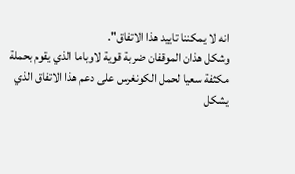انه لا يمكننا تاييد هذا الاتفاق".
وشكل هذان الموقفان ضربة قوية لاوباما الذي يقوم بحملة مكثفة سعيا لحمل الكونغرس على دعم هذا الاتفاق الذي يشكل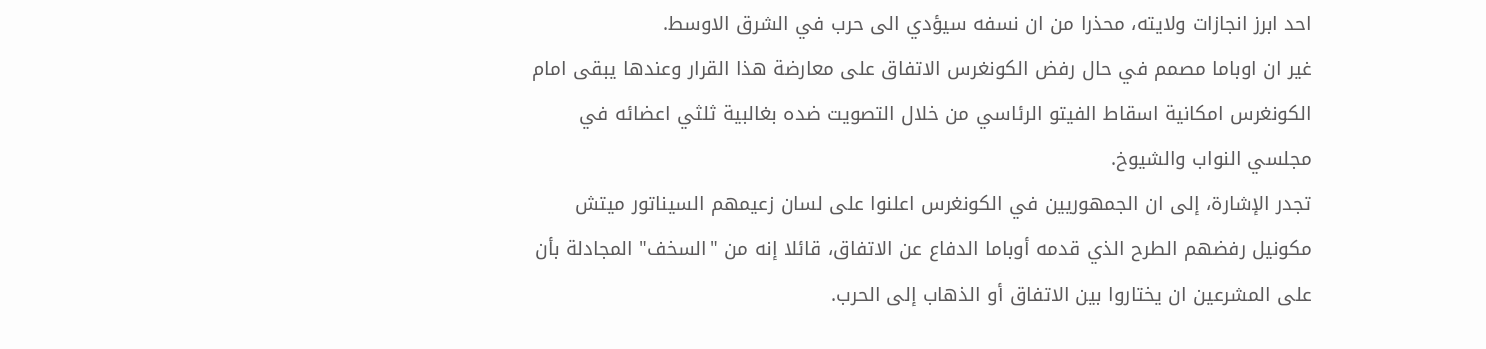احد ابرز انجازات ولايته، محذرا من ان نسفه سيؤدي الى حرب في الشرق الاوسط.
غير ان اوباما مصمم في حال رفض الكونغرس الاتفاق على معارضة هذا القرار وعندها يبقى امام الكونغرس امكانية اسقاط الفيتو الرئاسي من خلال التصويت ضده بغالبية ثلثي اعضائه في مجلسي النواب والشيوخ.
تجدر الإشارة، إلى ان الجمهوريين في الكونغرس اعلنوا على لسان زعيمهم السيناتور ميتش مكونيل رفضهم الطرح الذي قدمه أوباما الدفاع عن الاتفاق، قائلا إنه من "السخف" المجادلة بأن على المشرعين ان يختاروا بين الاتفاق أو الذهاب إلى الحرب.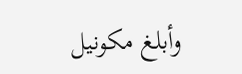وأبلغ مكونيل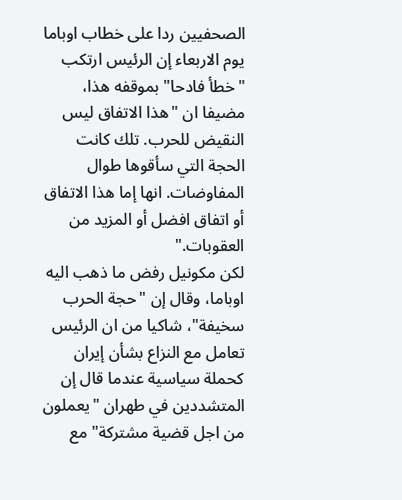الصحفيين ردا على خطاب اوباما يوم الاربعاء إن الرئيس ارتكب "خطأ فادحا" بموقفه هذا، مضيفا ان "هذا الاتفاق ليس النقيض للحرب. تلك كانت الحجة التي سأقوها طوال المفاوضات. انها إما هذا الاتفاق أو اتفاق افضل أو المزيد من العقوبات."
لكن مكونيل رفض ما ذهب اليه اوباما، وقال إن "حجة الحرب سخيفة"، شاكيا من ان الرئيس تعامل مع النزاع بشأن إيران كحملة سياسية عندما قال إن المتشددين في طهران "يعملون من اجل قضية مشتركة" مع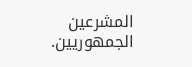المشرعين الجمهوريين.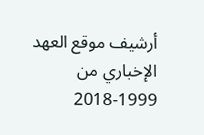أرشيف موقع العهد الإخباري من 1999-2018